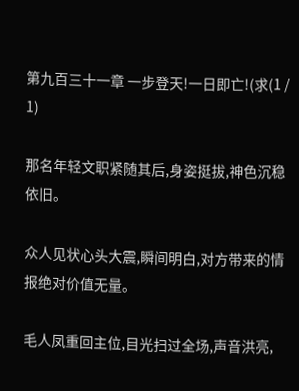第九百三十一章 一步登天!一日即亡!(求(1 / 1)

那名年轻文职紧随其后,身姿挺拔,神色沉稳依旧。

众人见状心头大震,瞬间明白,对方带来的情报绝对价值无量。

毛人凤重回主位,目光扫过全场,声音洪亮,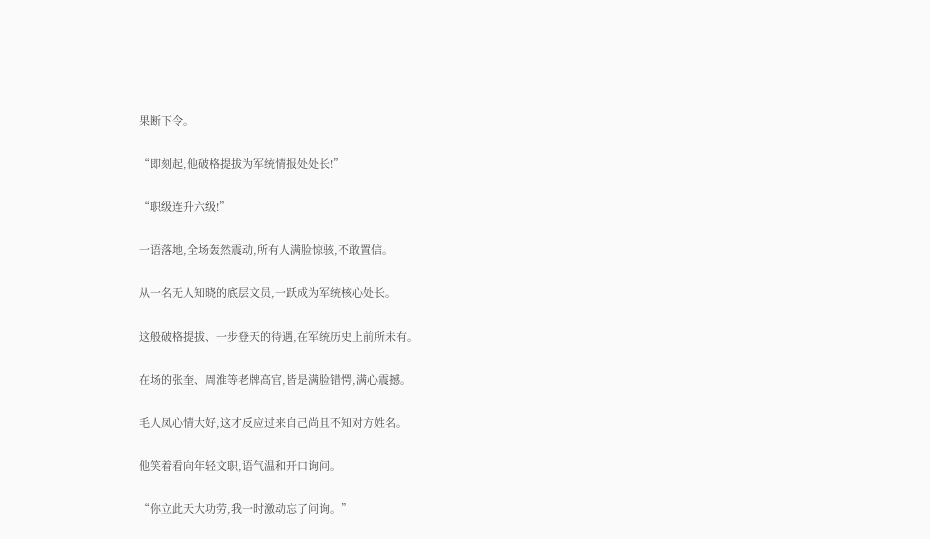果断下令。

“即刻起,他破格提拔为军统情报处处长!”

“职级连升六级!”

一语落地,全场轰然震动,所有人满脸惊骇,不敢置信。

从一名无人知晓的底层文员,一跃成为军统核心处长。

这般破格提拔、一步登天的待遇,在军统历史上前所未有。

在场的张奎、周淮等老牌高官,皆是满脸错愕,满心震撼。

毛人凤心情大好,这才反应过来自己尚且不知对方姓名。

他笑着看向年轻文职,语气温和开口询问。

“你立此天大功劳,我一时激动忘了问询。”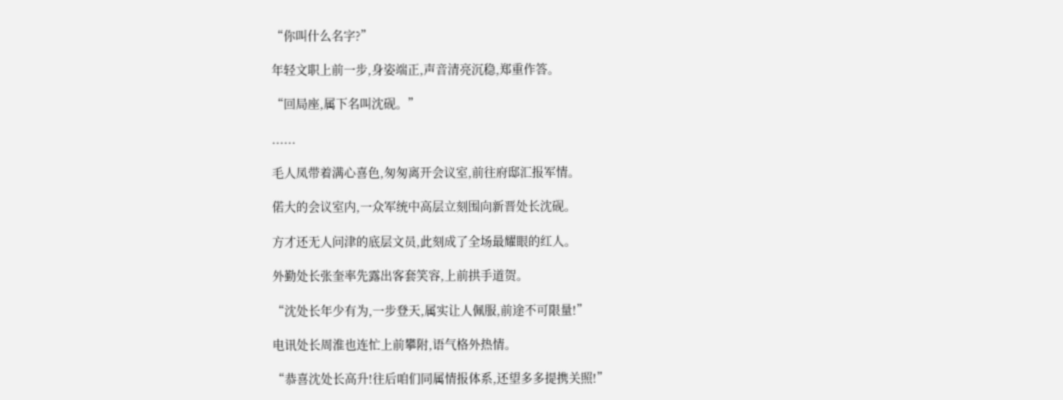“你叫什么名字?”

年轻文职上前一步,身姿端正,声音清亮沉稳,郑重作答。

“回局座,属下名叫沈砚。”

......

毛人凤带着满心喜色,匆匆离开会议室,前往府邸汇报军情。

偌大的会议室内,一众军统中高层立刻围向新晋处长沈砚。

方才还无人问津的底层文员,此刻成了全场最耀眼的红人。

外勤处长张奎率先露出客套笑容,上前拱手道贺。

“沈处长年少有为,一步登天,属实让人佩服,前途不可限量!”

电讯处长周淮也连忙上前攀附,语气格外热情。

“恭喜沈处长高升!往后咱们同属情报体系,还望多多提携关照!”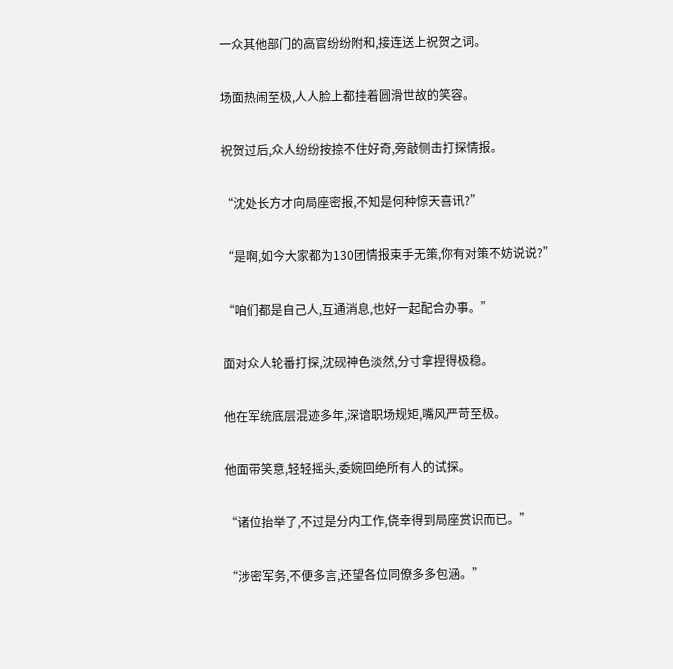一众其他部门的高官纷纷附和,接连送上祝贺之词。

场面热闹至极,人人脸上都挂着圆滑世故的笑容。

祝贺过后,众人纷纷按捺不住好奇,旁敲侧击打探情报。

“沈处长方才向局座密报,不知是何种惊天喜讯?”

“是啊,如今大家都为130团情报束手无策,你有对策不妨说说?”

“咱们都是自己人,互通消息,也好一起配合办事。”

面对众人轮番打探,沈砚神色淡然,分寸拿捏得极稳。

他在军统底层混迹多年,深谙职场规矩,嘴风严苛至极。

他面带笑意,轻轻摇头,委婉回绝所有人的试探。

“诸位抬举了,不过是分内工作,侥幸得到局座赏识而已。”

“涉密军务,不便多言,还望各位同僚多多包涵。”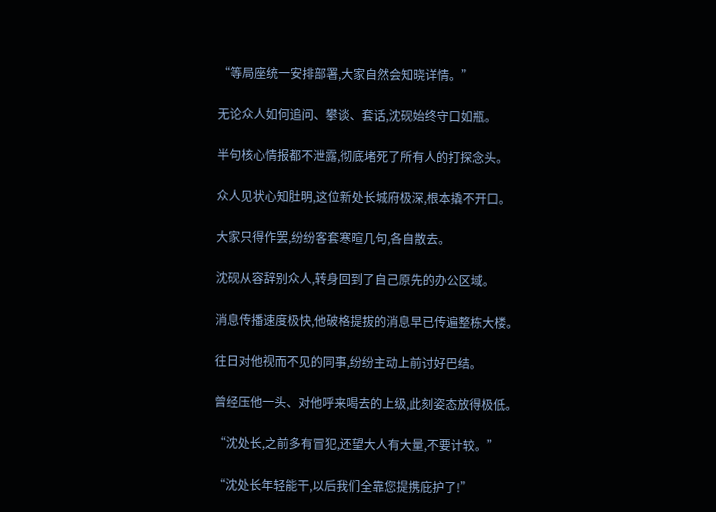“等局座统一安排部署,大家自然会知晓详情。”

无论众人如何追问、攀谈、套话,沈砚始终守口如瓶。

半句核心情报都不泄露,彻底堵死了所有人的打探念头。

众人见状心知肚明,这位新处长城府极深,根本撬不开口。

大家只得作罢,纷纷客套寒暄几句,各自散去。

沈砚从容辞别众人,转身回到了自己原先的办公区域。

消息传播速度极快,他破格提拔的消息早已传遍整栋大楼。

往日对他视而不见的同事,纷纷主动上前讨好巴结。

曾经压他一头、对他呼来喝去的上级,此刻姿态放得极低。

“沈处长,之前多有冒犯,还望大人有大量,不要计较。”

“沈处长年轻能干,以后我们全靠您提携庇护了!”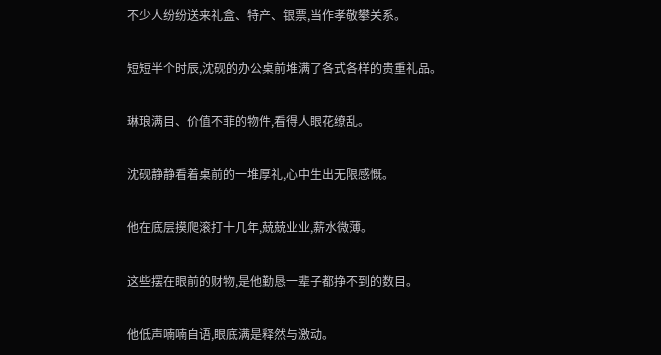不少人纷纷送来礼盒、特产、银票,当作孝敬攀关系。

短短半个时辰,沈砚的办公桌前堆满了各式各样的贵重礼品。

琳琅满目、价值不菲的物件,看得人眼花缭乱。

沈砚静静看着桌前的一堆厚礼,心中生出无限感慨。

他在底层摸爬滚打十几年,兢兢业业,薪水微薄。

这些摆在眼前的财物,是他勤恳一辈子都挣不到的数目。

他低声喃喃自语,眼底满是释然与激动。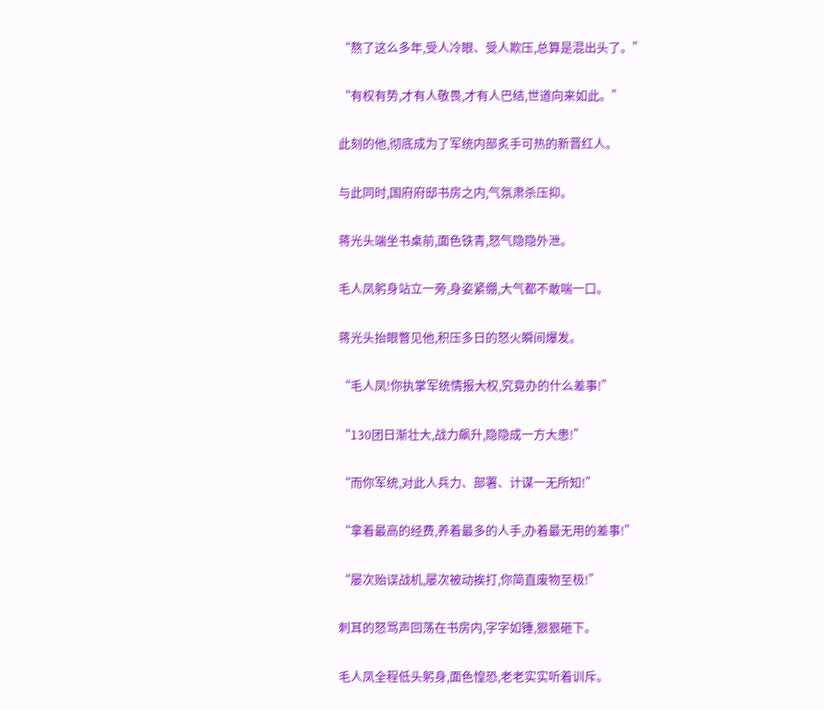“熬了这么多年,受人冷眼、受人欺压,总算是混出头了。”

“有权有势,才有人敬畏,才有人巴结,世道向来如此。”

此刻的他,彻底成为了军统内部炙手可热的新晋红人。

与此同时,国府府邸书房之内,气氛肃杀压抑。

蒋光头端坐书桌前,面色铁青,怒气隐隐外泄。

毛人凤躬身站立一旁,身姿紧绷,大气都不敢喘一口。

蒋光头抬眼瞥见他,积压多日的怒火瞬间爆发。

“毛人凤!你执掌军统情报大权,究竟办的什么差事!”

“130团日渐壮大,战力飙升,隐隐成一方大患!”

“而你军统,对此人兵力、部署、计谋一无所知!”

“拿着最高的经费,养着最多的人手,办着最无用的差事!”

“屡次贻误战机,屡次被动挨打,你简直废物至极!”

刺耳的怒骂声回荡在书房内,字字如锤,狠狠砸下。

毛人凤全程低头躬身,面色惶恐,老老实实听着训斥。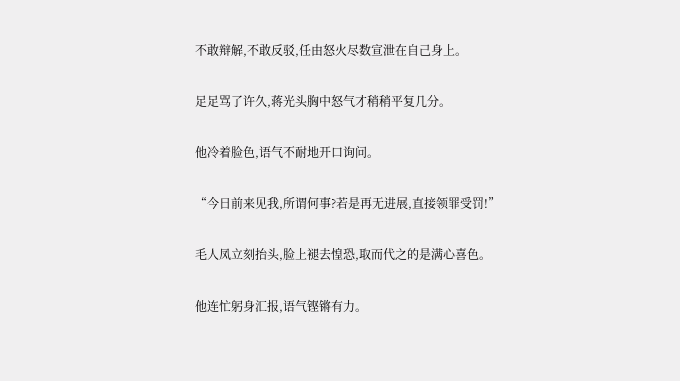不敢辩解,不敢反驳,任由怒火尽数宣泄在自己身上。

足足骂了许久,蒋光头胸中怒气才稍稍平复几分。

他冷着脸色,语气不耐地开口询问。

“今日前来见我,所谓何事?若是再无进展,直接领罪受罚!”

毛人凤立刻抬头,脸上褪去惶恐,取而代之的是满心喜色。

他连忙躬身汇报,语气铿锵有力。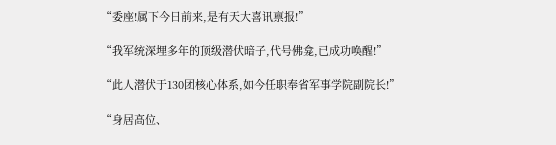“委座!属下今日前来,是有天大喜讯禀报!”

“我军统深埋多年的顶级潜伏暗子,代号佛龛,已成功唤醒!”

“此人潜伏于130团核心体系,如今任职奉省军事学院副院长!”

“身居高位、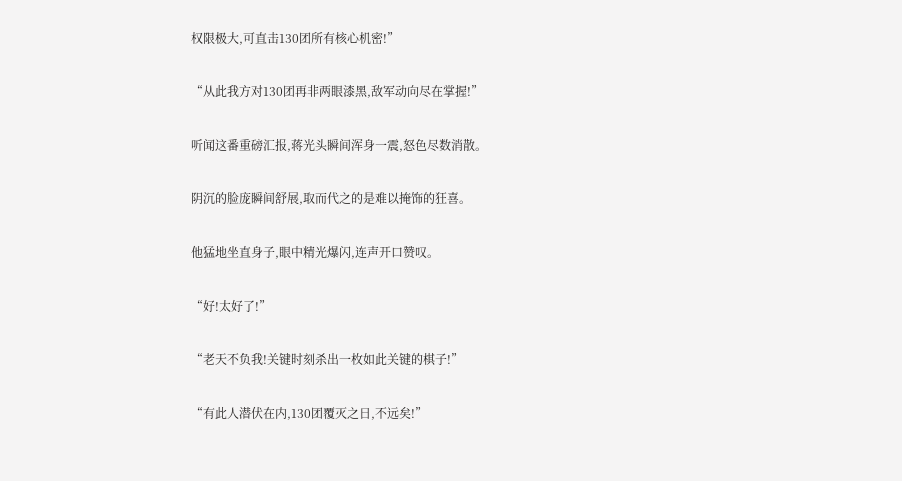权限极大,可直击130团所有核心机密!”

“从此我方对130团再非两眼漆黑,敌军动向尽在掌握!”

听闻这番重磅汇报,蒋光头瞬间浑身一震,怒色尽数消散。

阴沉的脸庞瞬间舒展,取而代之的是难以掩饰的狂喜。

他猛地坐直身子,眼中精光爆闪,连声开口赞叹。

“好!太好了!”

“老天不负我!关键时刻杀出一枚如此关键的棋子!”

“有此人潜伏在内,130团覆灭之日,不远矣!”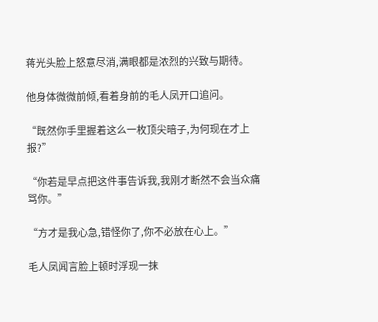蒋光头脸上怒意尽消,满眼都是浓烈的兴致与期待。

他身体微微前倾,看着身前的毛人凤开口追问。

“既然你手里握着这么一枚顶尖暗子,为何现在才上报?”

“你若是早点把这件事告诉我,我刚才断然不会当众痛骂你。”

“方才是我心急,错怪你了,你不必放在心上。”

毛人凤闻言脸上顿时浮现一抹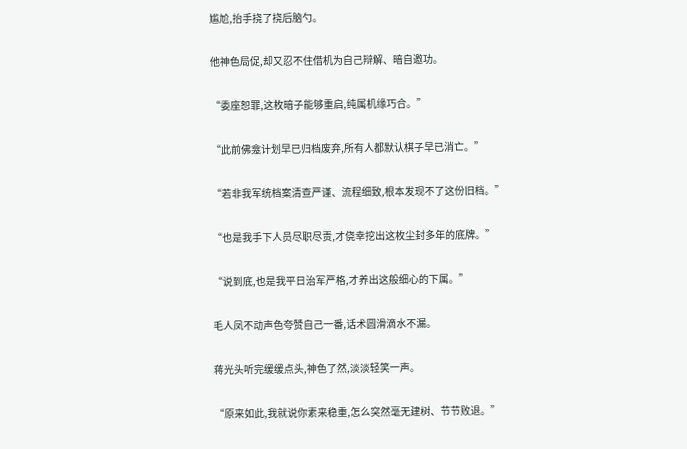尴尬,抬手挠了挠后脑勺。

他神色局促,却又忍不住借机为自己辩解、暗自邀功。

“委座恕罪,这枚暗子能够重启,纯属机缘巧合。”

“此前佛龛计划早已归档废弃,所有人都默认棋子早已消亡。”

“若非我军统档案清查严谨、流程细致,根本发现不了这份旧档。”

“也是我手下人员尽职尽责,才侥幸挖出这枚尘封多年的底牌。”

“说到底,也是我平日治军严格,才养出这般细心的下属。”

毛人凤不动声色夸赞自己一番,话术圆滑滴水不漏。

蒋光头听完缓缓点头,神色了然,淡淡轻笑一声。

“原来如此,我就说你素来稳重,怎么突然毫无建树、节节败退。”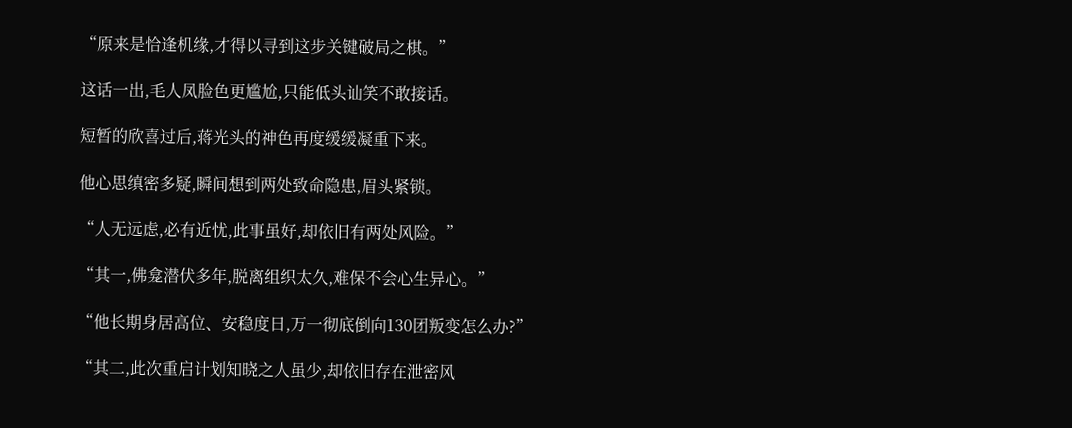“原来是恰逢机缘,才得以寻到这步关键破局之棋。”

这话一出,毛人凤脸色更尴尬,只能低头讪笑不敢接话。

短暂的欣喜过后,蒋光头的神色再度缓缓凝重下来。

他心思缜密多疑,瞬间想到两处致命隐患,眉头紧锁。

“人无远虑,必有近忧,此事虽好,却依旧有两处风险。”

“其一,佛龛潜伏多年,脱离组织太久,难保不会心生异心。”

“他长期身居高位、安稳度日,万一彻底倒向130团叛变怎么办?”

“其二,此次重启计划知晓之人虽少,却依旧存在泄密风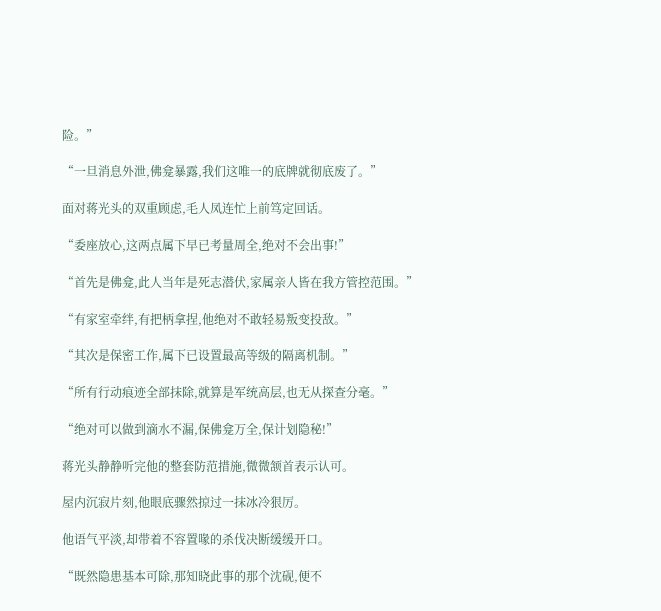险。”

“一旦消息外泄,佛龛暴露,我们这唯一的底牌就彻底废了。”

面对蒋光头的双重顾虑,毛人凤连忙上前笃定回话。

“委座放心,这两点属下早已考量周全,绝对不会出事!”

“首先是佛龛,此人当年是死志潜伏,家属亲人皆在我方管控范围。”

“有家室牵绊,有把柄拿捏,他绝对不敢轻易叛变投敌。”

“其次是保密工作,属下已设置最高等级的隔离机制。”

“所有行动痕迹全部抹除,就算是军统高层,也无从探查分毫。”

“绝对可以做到滴水不漏,保佛龛万全,保计划隐秘!”

蒋光头静静听完他的整套防范措施,微微颔首表示认可。

屋内沉寂片刻,他眼底骤然掠过一抹冰冷狠厉。

他语气平淡,却带着不容置喙的杀伐决断缓缓开口。

“既然隐患基本可除,那知晓此事的那个沈砚,便不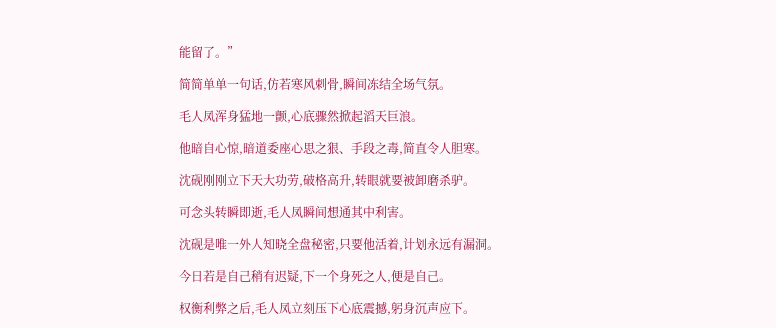能留了。”

简简单单一句话,仿若寒风刺骨,瞬间冻结全场气氛。

毛人凤浑身猛地一颤,心底骤然掀起滔天巨浪。

他暗自心惊,暗道委座心思之狠、手段之毒,简直令人胆寒。

沈砚刚刚立下天大功劳,破格高升,转眼就要被卸磨杀驴。

可念头转瞬即逝,毛人凤瞬间想通其中利害。

沈砚是唯一外人知晓全盘秘密,只要他活着,计划永远有漏洞。

今日若是自己稍有迟疑,下一个身死之人,便是自己。

权衡利弊之后,毛人凤立刻压下心底震撼,躬身沉声应下。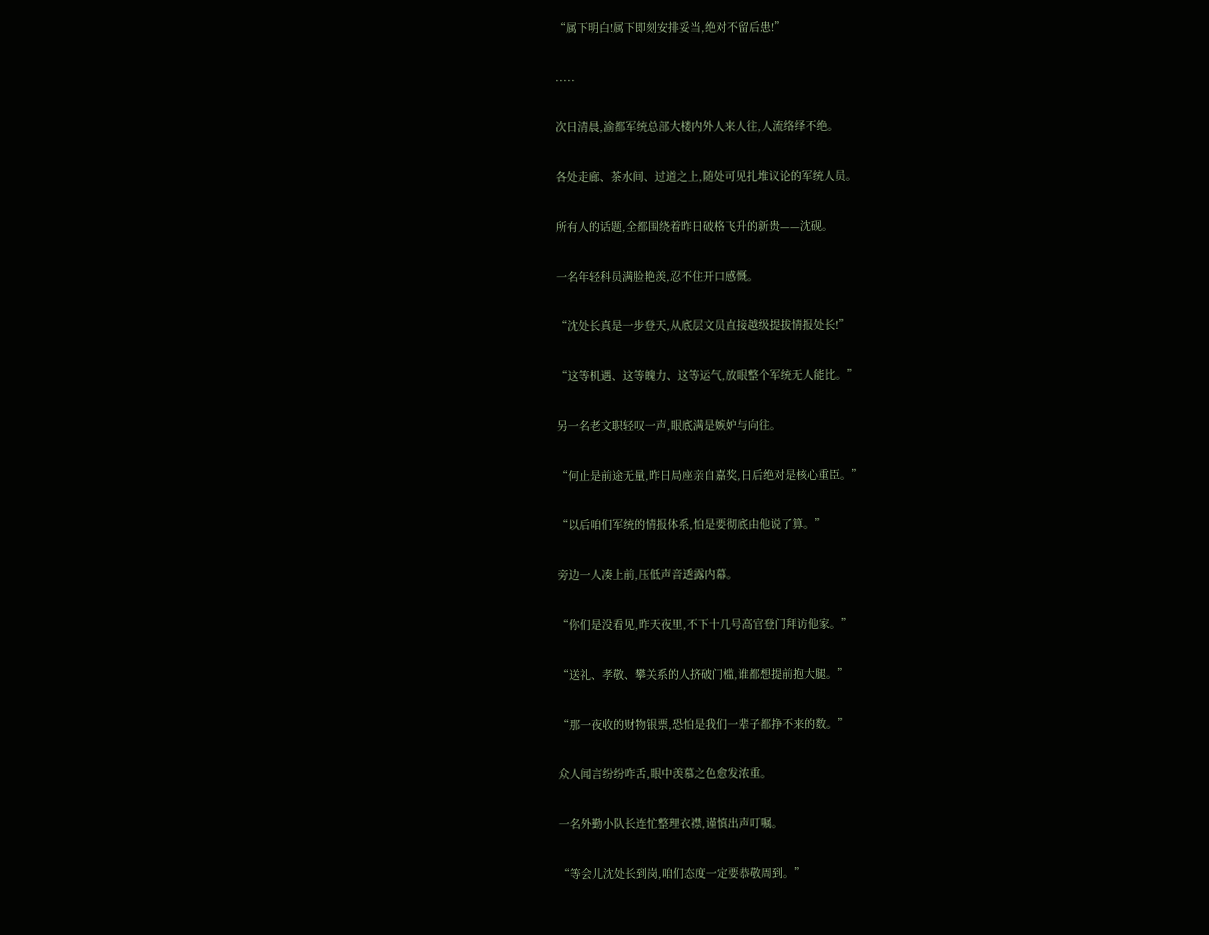“属下明白!属下即刻安排妥当,绝对不留后患!”

.....

次日清晨,渝都军统总部大楼内外人来人往,人流络绎不绝。

各处走廊、茶水间、过道之上,随处可见扎堆议论的军统人员。

所有人的话题,全都围绕着昨日破格飞升的新贵——沈砚。

一名年轻科员满脸艳羡,忍不住开口感慨。

“沈处长真是一步登天,从底层文员直接越级提拔情报处长!”

“这等机遇、这等魄力、这等运气,放眼整个军统无人能比。”

另一名老文职轻叹一声,眼底满是嫉妒与向往。

“何止是前途无量,昨日局座亲自嘉奖,日后绝对是核心重臣。”

“以后咱们军统的情报体系,怕是要彻底由他说了算。”

旁边一人凑上前,压低声音透露内幕。

“你们是没看见,昨天夜里,不下十几号高官登门拜访他家。”

“送礼、孝敬、攀关系的人挤破门槛,谁都想提前抱大腿。”

“那一夜收的财物银票,恐怕是我们一辈子都挣不来的数。”

众人闻言纷纷咋舌,眼中羡慕之色愈发浓重。

一名外勤小队长连忙整理衣襟,谨慎出声叮嘱。

“等会儿沈处长到岗,咱们态度一定要恭敬周到。”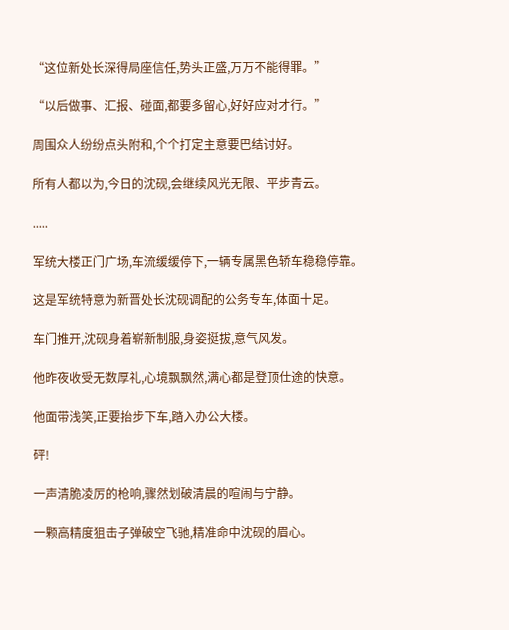“这位新处长深得局座信任,势头正盛,万万不能得罪。”

“以后做事、汇报、碰面,都要多留心,好好应对才行。”

周围众人纷纷点头附和,个个打定主意要巴结讨好。

所有人都以为,今日的沈砚,会继续风光无限、平步青云。

.....

军统大楼正门广场,车流缓缓停下,一辆专属黑色轿车稳稳停靠。

这是军统特意为新晋处长沈砚调配的公务专车,体面十足。

车门推开,沈砚身着崭新制服,身姿挺拔,意气风发。

他昨夜收受无数厚礼,心境飘飘然,满心都是登顶仕途的快意。

他面带浅笑,正要抬步下车,踏入办公大楼。

砰!

一声清脆凌厉的枪响,骤然划破清晨的喧闹与宁静。

一颗高精度狙击子弹破空飞驰,精准命中沈砚的眉心。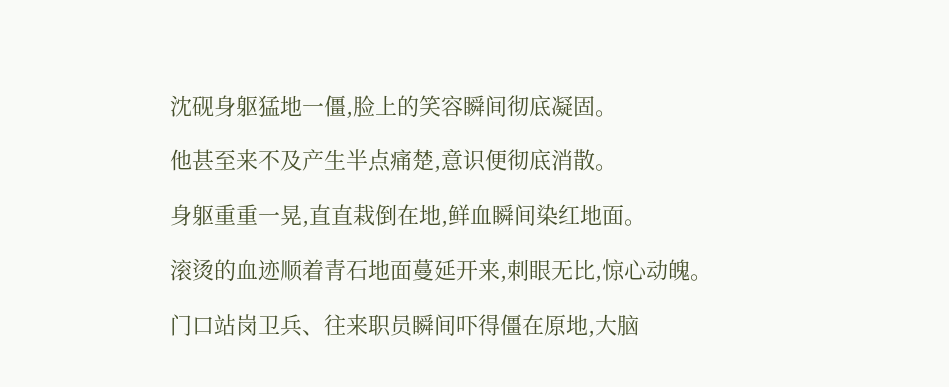沈砚身躯猛地一僵,脸上的笑容瞬间彻底凝固。

他甚至来不及产生半点痛楚,意识便彻底消散。

身躯重重一晃,直直栽倒在地,鲜血瞬间染红地面。

滚烫的血迹顺着青石地面蔓延开来,刺眼无比,惊心动魄。

门口站岗卫兵、往来职员瞬间吓得僵在原地,大脑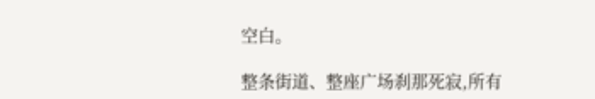空白。

整条街道、整座广场刹那死寂,所有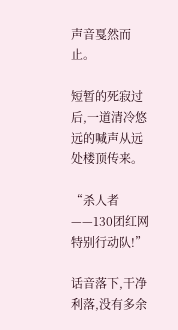声音戛然而止。

短暂的死寂过后,一道清冷悠远的喊声从远处楼顶传来。

“杀人者——130团红网特别行动队!”

话音落下,干净利落,没有多余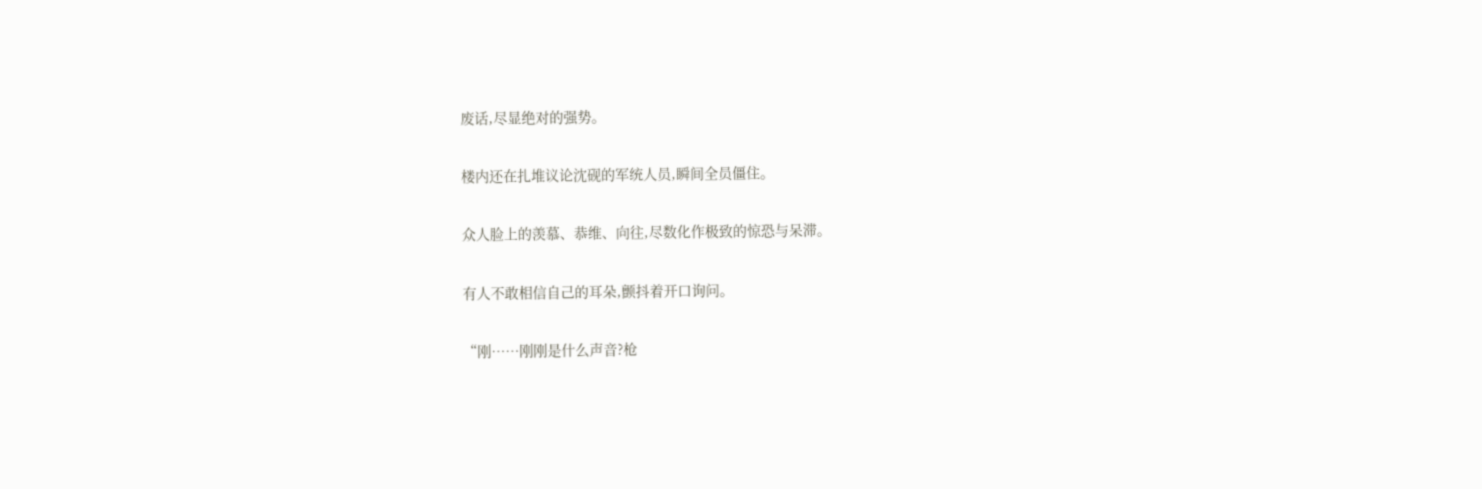废话,尽显绝对的强势。

楼内还在扎堆议论沈砚的军统人员,瞬间全员僵住。

众人脸上的羡慕、恭维、向往,尽数化作极致的惊恐与呆滞。

有人不敢相信自己的耳朵,颤抖着开口询问。

“刚……刚刚是什么声音?枪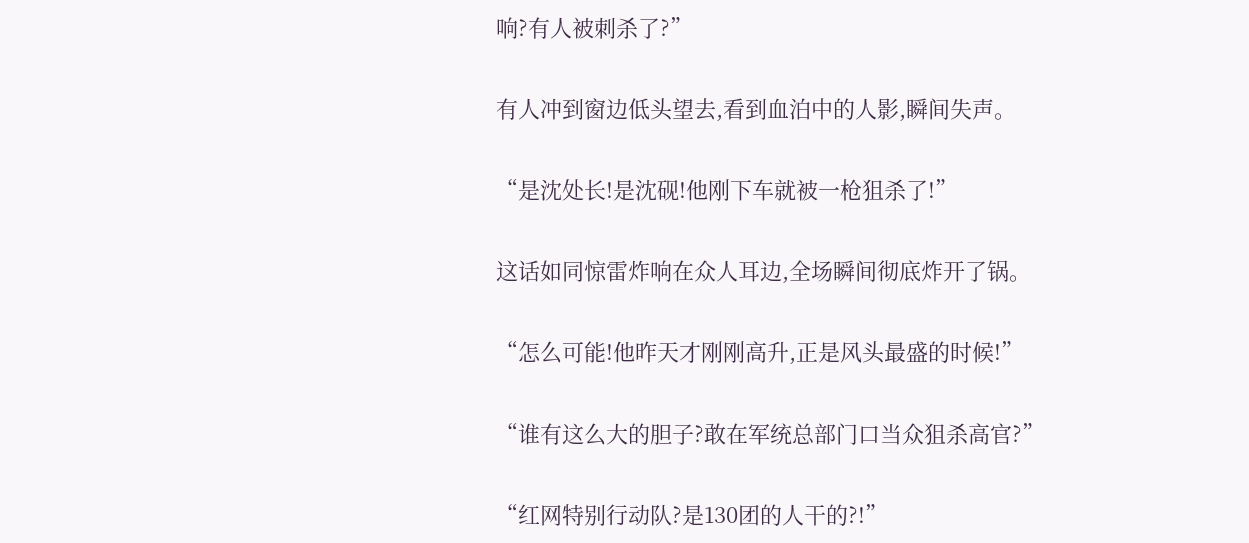响?有人被刺杀了?”

有人冲到窗边低头望去,看到血泊中的人影,瞬间失声。

“是沈处长!是沈砚!他刚下车就被一枪狙杀了!”

这话如同惊雷炸响在众人耳边,全场瞬间彻底炸开了锅。

“怎么可能!他昨天才刚刚高升,正是风头最盛的时候!”

“谁有这么大的胆子?敢在军统总部门口当众狙杀高官?”

“红网特别行动队?是130团的人干的?!”